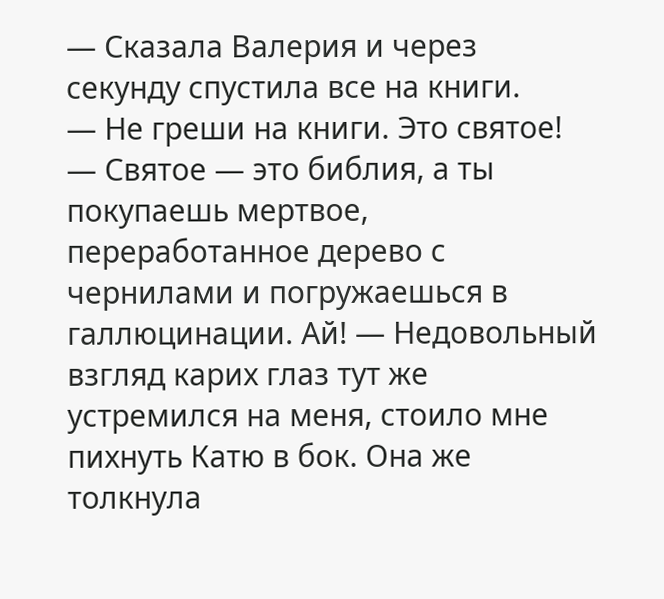— Сказала Валерия и через секунду спустила все на книги.
— Не греши на книги. Это святое!
— Святое — это библия, а ты покупаешь мертвое, переработанное дерево с чернилами и погружаешься в галлюцинации. Ай! — Недовольный взгляд карих глаз тут же устремился на меня, стоило мне пихнуть Катю в бок. Она же толкнула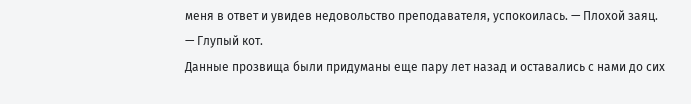меня в ответ и увидев недовольство преподавателя, успокоилась. — Плохой заяц.
— Глупый кот.
Данные прозвища были придуманы еще пару лет назад и оставались с нами до сих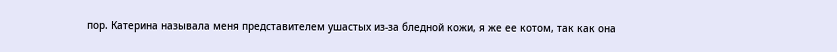пор. Катерина называла меня представителем ушастых из-за бледной кожи, я же ее котом, так как она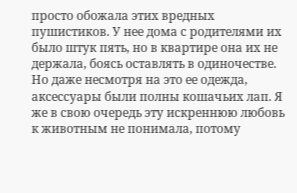просто обожала этих вредных пушистиков. У нее дома с родителями их было штук пять, но в квартире она их не держала, боясь оставлять в одиночестве. Но даже несмотря на это ее одежда, аксессуары были полны кошачьих лап. Я же в свою очередь эту искреннюю любовь к животным не понимала, потому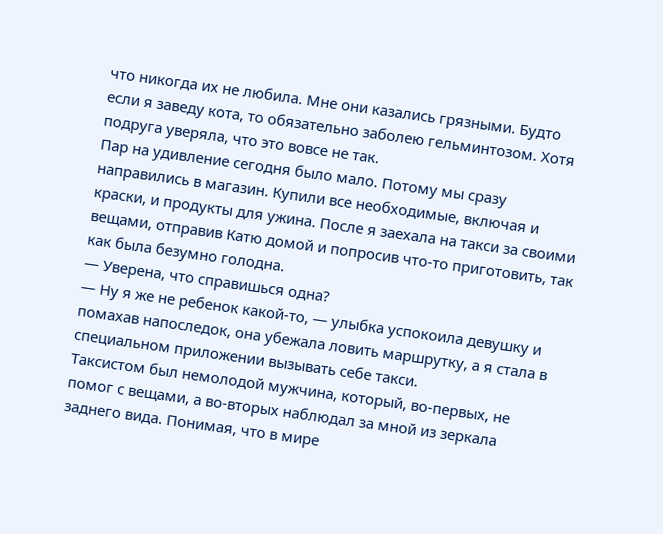что никогда их не любила. Мне они казались грязными. Будто если я заведу кота, то обязательно заболею гельминтозом. Хотя подруга уверяла, что это вовсе не так.
Пар на удивление сегодня было мало. Потому мы сразу направились в магазин. Купили все необходимые, включая и краски, и продукты для ужина. После я заехала на такси за своими вещами, отправив Катю домой и попросив что-то приготовить, так как была безумно голодна.
— Уверена, что справишься одна?
— Ну я же не ребенок какой-то, — улыбка успокоила девушку и помахав напоследок, она убежала ловить маршрутку, а я стала в специальном приложении вызывать себе такси.
Таксистом был немолодой мужчина, который, во-первых, не помог с вещами, а во-вторых наблюдал за мной из зеркала заднего вида. Понимая, что в мире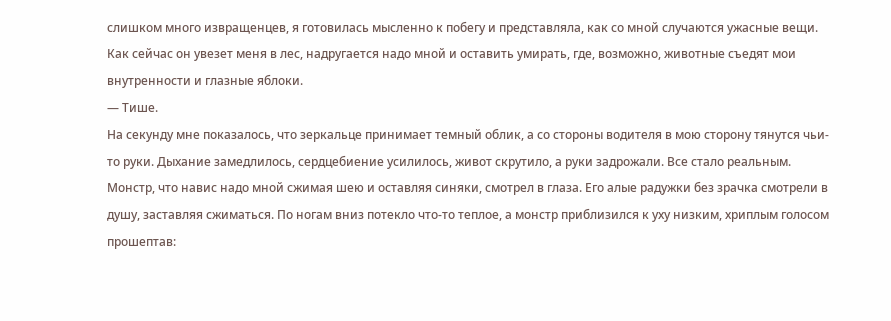слишком много извращенцев, я готовилась мысленно к побегу и представляла, как со мной случаются ужасные вещи. Как сейчас он увезет меня в лес, надругается надо мной и оставить умирать, где, возможно, животные съедят мои внутренности и глазные яблоки.
— Тише.
На секунду мне показалось, что зеркальце принимает темный облик, а со стороны водителя в мою сторону тянутся чьи-то руки. Дыхание замедлилось, сердцебиение усилилось, живот скрутило, а руки задрожали. Все стало реальным. Монстр, что навис надо мной сжимая шею и оставляя синяки, смотрел в глаза. Его алые радужки без зрачка смотрели в душу, заставляя сжиматься. По ногам вниз потекло что-то теплое, а монстр приблизился к уху низким, хриплым голосом прошептав: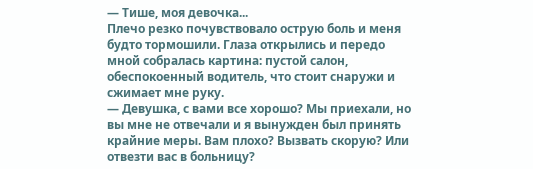— Тише, моя девочка...
Плечо резко почувствовало острую боль и меня будто тормошили. Глаза открылись и передо мной собралась картина: пустой салон, обеспокоенный водитель, что стоит снаружи и сжимает мне руку.
— Девушка, с вами все хорошо? Мы приехали, но вы мне не отвечали и я вынужден был принять крайние меры. Вам плохо? Вызвать скорую? Или отвезти вас в больницу?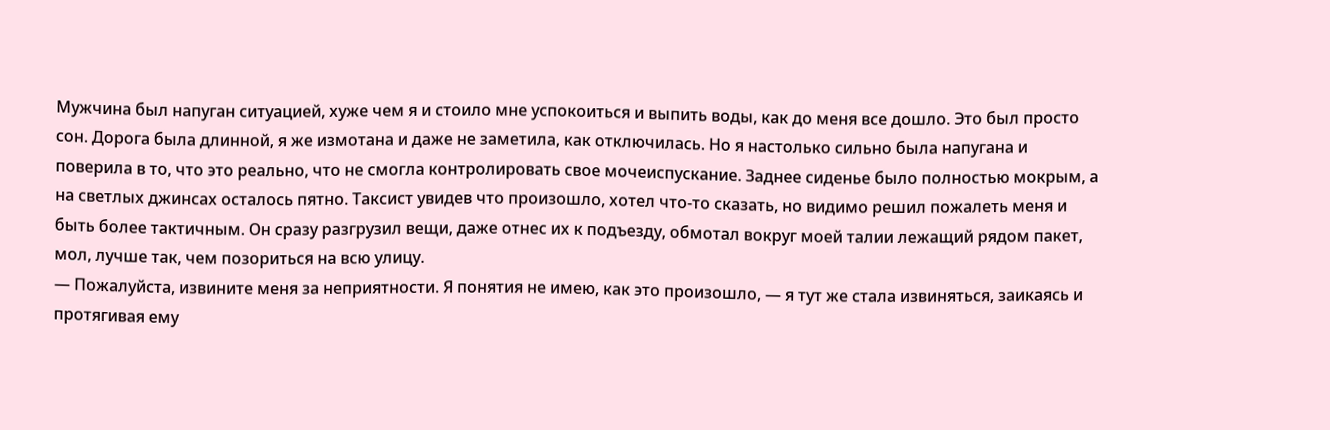Мужчина был напуган ситуацией, хуже чем я и стоило мне успокоиться и выпить воды, как до меня все дошло. Это был просто сон. Дорога была длинной, я же измотана и даже не заметила, как отключилась. Но я настолько сильно была напугана и поверила в то, что это реально, что не смогла контролировать свое мочеиспускание. Заднее сиденье было полностью мокрым, а на светлых джинсах осталось пятно. Таксист увидев что произошло, хотел что-то сказать, но видимо решил пожалеть меня и быть более тактичным. Он сразу разгрузил вещи, даже отнес их к подъезду, обмотал вокруг моей талии лежащий рядом пакет, мол, лучше так, чем позориться на всю улицу.
— Пожалуйста, извините меня за неприятности. Я понятия не имею, как это произошло, — я тут же стала извиняться, заикаясь и протягивая ему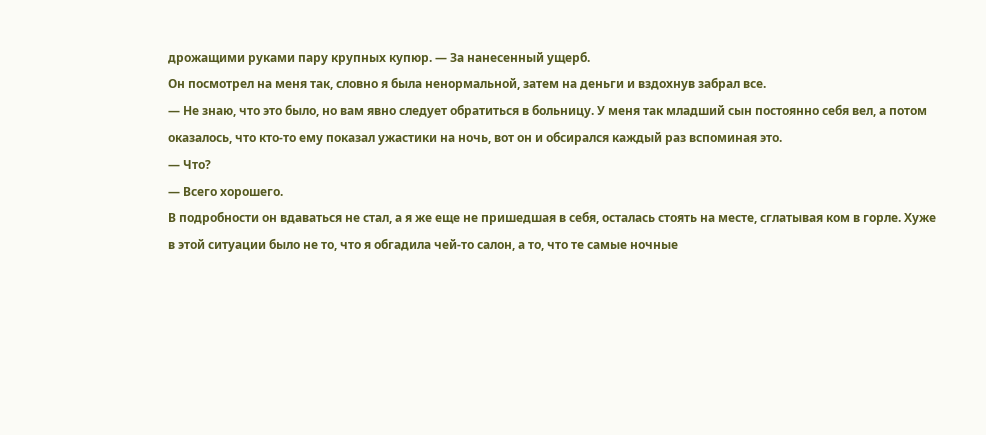дрожащими руками пару крупных купюр. — За нанесенный ущерб.
Он посмотрел на меня так, словно я была ненормальной, затем на деньги и вздохнув забрал все.
— Не знаю, что это было, но вам явно следует обратиться в больницу. У меня так младший сын постоянно себя вел, а потом оказалось, что кто-то ему показал ужастики на ночь, вот он и обсирался каждый раз вспоминая это.
— Что?
— Всего хорошего.
В подробности он вдаваться не стал, а я же еще не пришедшая в себя, осталась стоять на месте, сглатывая ком в горле. Хуже в этой ситуации было не то, что я обгадила чей-то салон, а то, что те самые ночные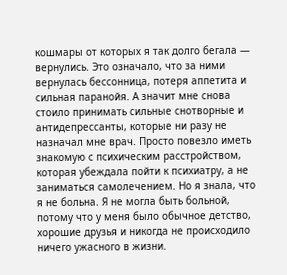кошмары от которых я так долго бегала — вернулись. Это означало, что за ними вернулась бессонница, потеря аппетита и сильная паранойя. А значит мне снова стоило принимать сильные снотворные и антидепрессанты, которые ни разу не назначал мне врач. Просто повезло иметь знакомую с психическим расстройством, которая убеждала пойти к психиатру, а не заниматься самолечением. Но я знала, что я не больна. Я не могла быть больной, потому что у меня было обычное детство, хорошие друзья и никогда не происходило ничего ужасного в жизни.